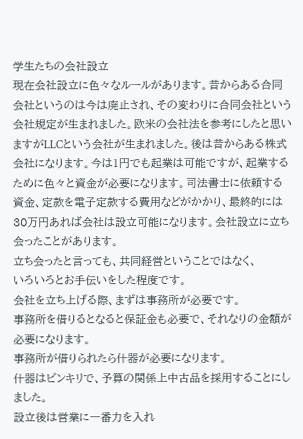学生たちの会社設立
現在会社設立に色々なルールがあります。昔からある合同会社というのは今は廃止され、その変わりに合同会社という会社規定が生まれました。欧米の会社法を参考にしたと思いますがLLCという会社が生まれました。後は昔からある株式会社になります。今は1円でも起業は可能ですが、起業するために色々と資金が必要になります。司法書士に依頼する資金、定款を電子定款する費用などがかかり、最終的には30万円あれば会社は設立可能になります。会社設立に立ち会ったことがあります。
立ち会ったと言っても、共同経営ということではなく、
いろいろとお手伝いをした程度です。
会社を立ち上げる際、まずは事務所が必要です。
事務所を借りるとなると保証金も必要で、それなりの金額が必要になります。
事務所が借りられたら什器が必要になります。
什器はピンキリで、予算の関係上中古品を採用することにしました。
設立後は営業に一番力を入れ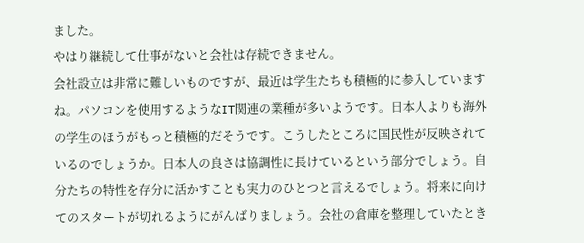ました。
やはり継続して仕事がないと会社は存続できません。
会社設立は非常に難しいものですが、最近は学生たちも積極的に参入していますね。パソコンを使用するようなIT関連の業種が多いようです。日本人よりも海外の学生のほうがもっと積極的だそうです。こうしたところに国民性が反映されているのでしょうか。日本人の良さは協調性に長けているという部分でしょう。自分たちの特性を存分に活かすことも実力のひとつと言えるでしょう。将来に向けてのスタートが切れるようにがんばりましょう。会社の倉庫を整理していたとき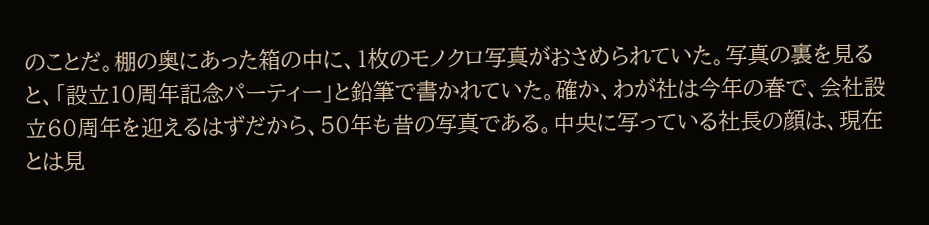のことだ。棚の奥にあった箱の中に、1枚のモノクロ写真がおさめられていた。写真の裏を見ると、「設立10周年記念パーティー」と鉛筆で書かれていた。確か、わが社は今年の春で、会社設立60周年を迎えるはずだから、50年も昔の写真である。中央に写っている社長の顔は、現在とは見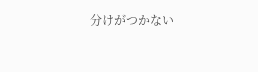分けがつかない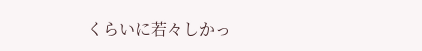くらいに若々しかっ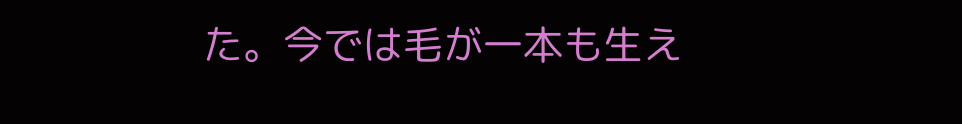た。今では毛が一本も生え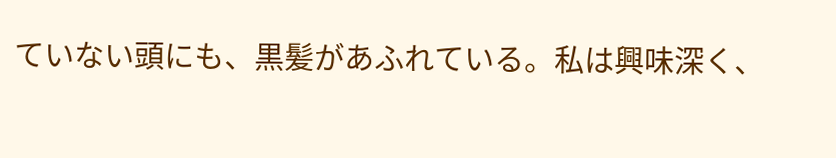ていない頭にも、黒髪があふれている。私は興味深く、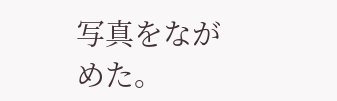写真をながめた。